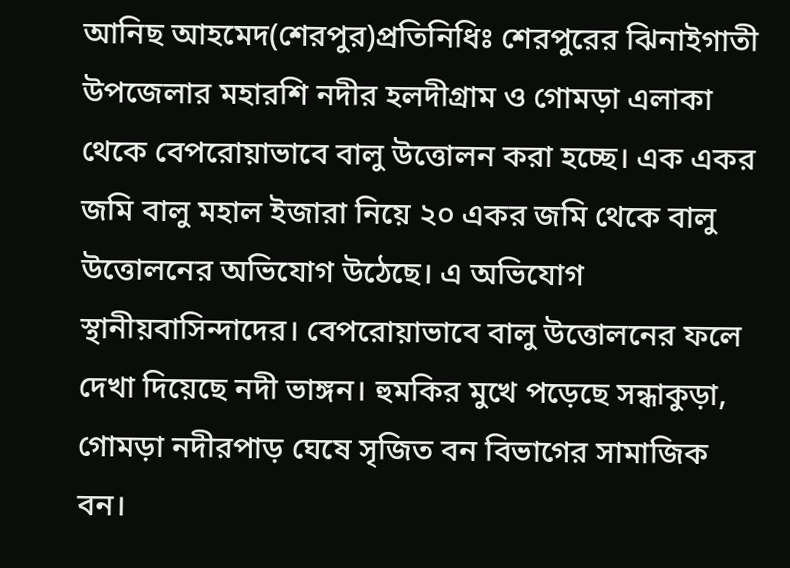আনিছ আহমেদ(শেরপুর)প্রতিনিধিঃ শেরপুরের ঝিনাইগাতী উপজেলার মহারশি নদীর হলদীগ্রাম ও গোমড়া এলাকা থেকে বেপরোয়াভাবে বালু উত্তোলন করা হচ্ছে। এক একর জমি বালু মহাল ইজারা নিয়ে ২০ একর জমি থেকে বালু উত্তোলনের অভিযোগ উঠেছে। এ অভিযোগ স্থানীয়বাসিন্দাদের। বেপরোয়াভাবে বালু উত্তোলনের ফলে দেখা দিয়েছে নদী ভাঙ্গন। হুমকির মুখে পড়েছে সন্ধাকুড়া, গোমড়া নদীরপাড় ঘেষে সৃজিত বন বিভাগের সামাজিক বন।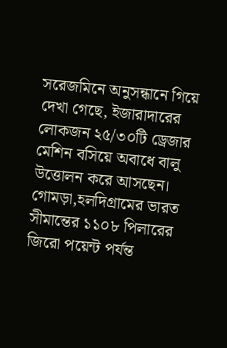সরেজমিনে অনুসন্ধানে গিয়ে দেখা গেছে, ইজারাদারের লোকজন ২৫/৩০টি ড্রেজার মেশিন বসিয়ে অবাধে বালু উত্তোলন করে আসছেন। গোমড়া,হলদিগ্রামের ভারত সীমান্তের ১১০৮ পিলারের জিরো পয়েন্ট পর্যন্ত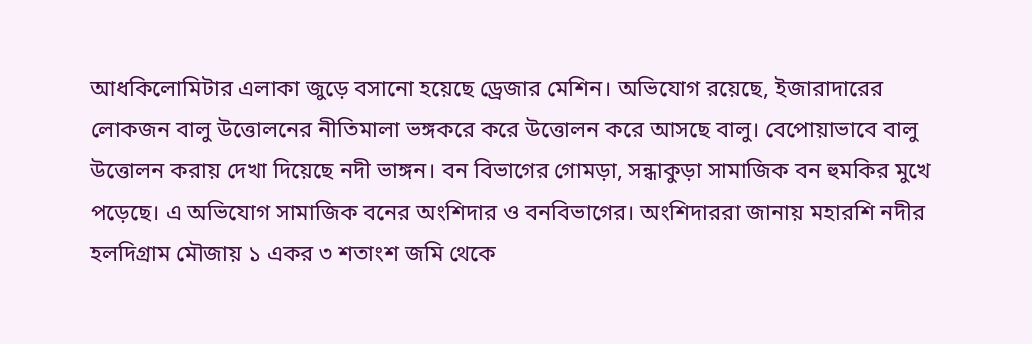আধকিলোমিটার এলাকা জুড়ে বসানো হয়েছে ড্রেজার মেশিন। অভিযোগ রয়েছে, ইজারাদারের লোকজন বালু উত্তোলনের নীতিমালা ভঙ্গকরে করে উত্তোলন করে আসছে বালু। বেপোয়াভাবে বালু উত্তোলন করায় দেখা দিয়েছে নদী ভাঙ্গন। বন বিভাগের গোমড়া, সন্ধাকুড়া সামাজিক বন হুমকির মুখে পড়েছে। এ অভিযোগ সামাজিক বনের অংশিদার ও বনবিভাগের। অংশিদাররা জানায় মহারশি নদীর হলদিগ্রাম মৌজায় ১ একর ৩ শতাংশ জমি থেকে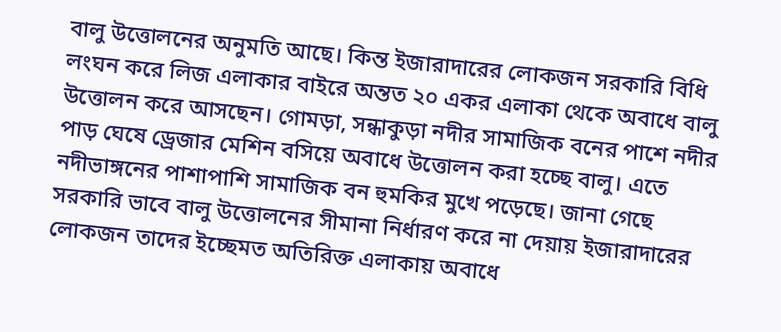বালু উত্তোলনের অনুমতি আছে। কিন্ত ইজারাদারের লোকজন সরকারি বিধি লংঘন করে লিজ এলাকার বাইরে অন্তত ২০ একর এলাকা থেকে অবাধে বালু উত্তোলন করে আসছেন। গোমড়া, সন্ধাকুড়া নদীর সামাজিক বনের পাশে নদীর পাড় ঘেষে ড্রেজার মেশিন বসিয়ে অবাধে উত্তোলন করা হচ্ছে বালু। এতে নদীভাঙ্গনের পাশাপাশি সামাজিক বন হুমকির মুখে পড়েছে। জানা গেছে সরকারি ভাবে বালু উত্তোলনের সীমানা নির্ধারণ করে না দেয়ায় ইজারাদারের লোকজন তাদের ইচ্ছেমত অতিরিক্ত এলাকায় অবাধে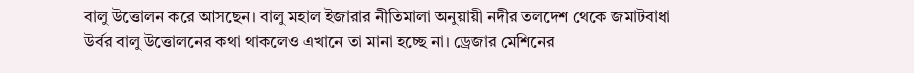বালু উত্তোলন করে আসছেন। বালু মহাল ইজারার নীতিমালা অনুয়ায়ী নদীর তলদেশ থেকে জমাটবাধা উর্বর বালু উত্তোলনের কথা থাকলেও এখানে তা মানা হচ্ছে না। ড্রেজার মেশিনের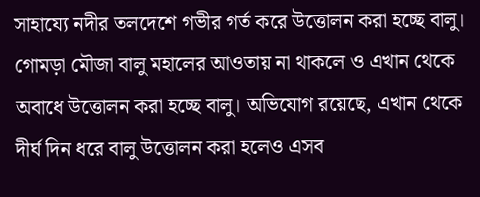সাহায্যে নদীর তলদেশে গভীর গর্ত করে উত্তোলন করা হচ্ছে বালু। গোমড়া মৌজা বালু মহালের আওতায় না থাকলে ও এখান থেকে অবাধে উত্তোলন করা হচ্ছে বালু। অভিযোগ রয়েছে, এখান থেকে দীর্ঘ দিন ধরে বালু উত্তোলন করা হলেও এসব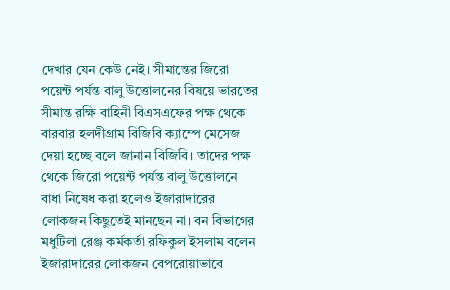দেখার যেন কেউ নেই। সীমান্তের জিরো পয়েন্ট পর্যন্ত বালু উত্তোলনের বিষয়ে ভারতের সীমান্ত রক্ষি বাহিনী বিএসএফের পক্ষ থেকে বারবার হলদীগ্রাম বিজিবি ক্যাম্পে মেসেজ দেয়া হচ্ছে বলে জানান বিজিবি। তাদের পক্ষ থেকে জিরো পয়েন্ট পর্যন্ত বালু উত্তোলনে বাধা নিষেধ করা হলেও ইজারাদারের লোকজন কিছুতেই মানছেন না। বন বিভাগের মধুটিলা রেঞ্জ কর্মকর্তা রফিকুল ইসলাম বলেন ইজারাদারের লোকজন বেপরোয়াভাবে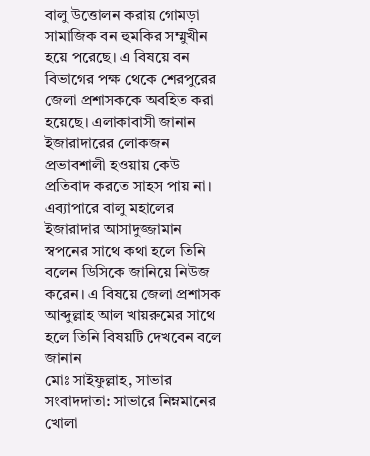বালু উত্তোলন করায় গোমড়া সামাজিক বন হুমকির সম্মুখীন হয়ে পরেছে। এ বিষয়ে বন বিভাগের পক্ষ থেকে শেরপুরের জেলা প্রশাসককে অবহিত করা হয়েছে। এলাকাবাসী জানান ইজারাদারের লোকজন প্রভাবশালী হওয়ায় কেউ প্রতিবাদ করতে সাহস পায় না। এব্যাপারে বালু মহালের ইজারাদার আসাদুজ্জামান স্বপনের সাথে কথা হলে তিনি বলেন ডিসিকে জানিয়ে নিউজ করেন। এ বিষয়ে জেলা প্রশাসক আব্দুল্লাহ আল খায়রুমের সাথে হলে তিনি বিষয়টি দেখবেন বলে জানান
মোঃ সাইফুল্লাহ, সাভার সংবাদদাতা: সাভারে নিম্নমানের খোলা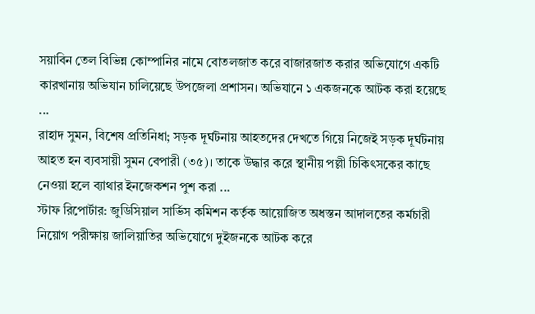সয়াবিন তেল বিভিন্ন কোম্পানির নামে বোতলজাত করে বাজারজাত করার অভিযোগে একটি কারখানায় অভিযান চালিয়েছে উপজেলা প্রশাসন। অভিযানে ১ একজনকে আটক করা হয়েছে ...
রাহাদ সুমন, বিশেষ প্রতিনিধা; সড়ক দূর্ঘটনায় আহতদের দেখতে গিয়ে নিজেই সড়ক দূর্ঘটনায় আহত হন ব্যবসায়ী সুমন বেপারী (৩৫)। তাকে উদ্ধার করে স্থানীয় পল্লী চিকিৎসকের কাছে নেওয়া হলে ব্যাথার ইনজেকশন পুশ করা ...
স্টাফ রিপোর্টার: জুডিসিয়াল সার্ভিস কমিশন কর্তৃক আয়োজিত অধস্তন আদালতের কর্মচারী নিয়োগ পরীক্ষায় জালিয়াতির অভিযোগে দুইজনকে আটক করে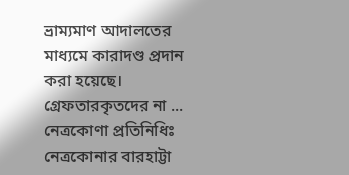ভ্রাম্যমাণ আদালতের মাধ্যমে কারাদণ্ড প্রদান করা হয়েছে। গ্রেফতারকৃতদের না ...
নেত্রকোণা প্রতিনিধিঃ নেত্রকোনার বারহাট্টা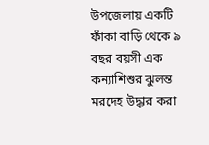উপজেলায় একটি ফাঁকা বাড়ি থেকে ৯ বছর বয়সী এক কন্যাশিশুর ঝুলন্ত মরদেহ উদ্ধার করা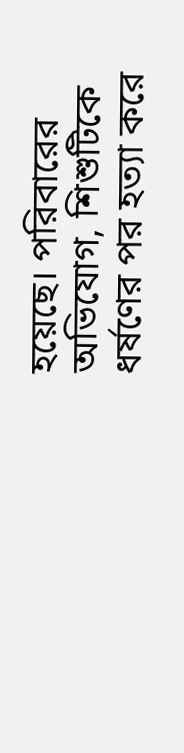হয়েছে। পরিবারের অভিযোগ, শিশুটিকে ধর্ষণের পর হত্যা করে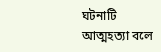ঘটনাটি আত্মহত্যা বলে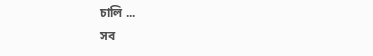চালি ...
সব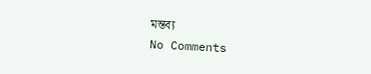মন্তব্য
No Comments